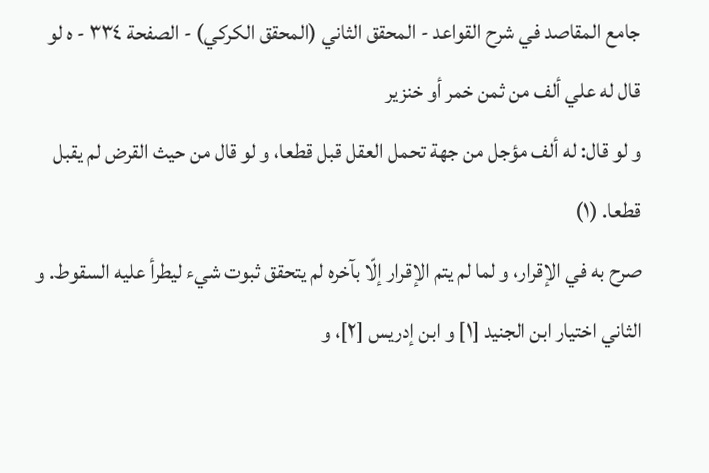جامع المقاصد في شرح القواعد - المحقق الثاني (المحقق الكركي) - الصفحة ٣٣٤ - ه لو قال له علي ألف من ثمن خمر أو خنزير
و لو قال: له ألف مؤجل من جهة تحمل العقل قبل قطعا، و لو قال من حيث القرض لم يقبل قطعا. (١)
صرح به في الإقرار، و لما لم يتم الإقرار إلّا بآخره لم يتحقق ثبوت شيء ليطرأ عليه السقوط. و الثاني اختيار ابن الجنيد [١] و ابن إدريس [٢]، و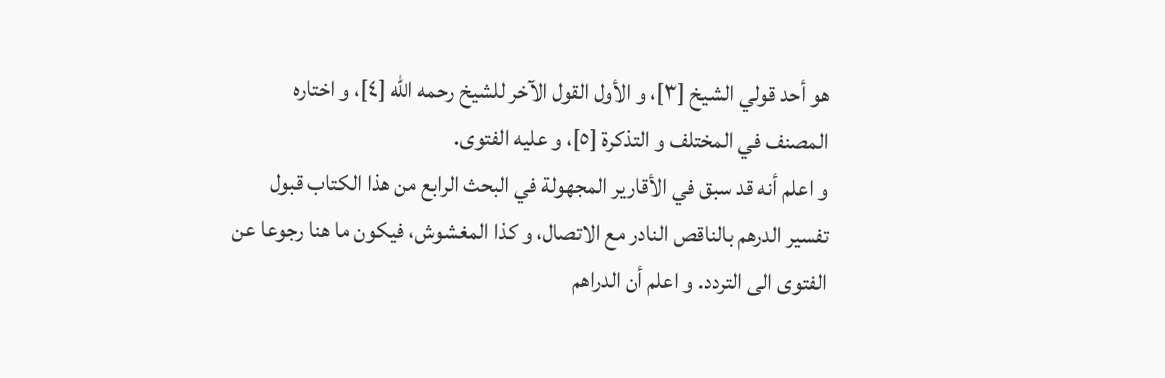هو أحد قولي الشيخ [٣]، و الأول القول الآخر للشيخ رحمه اللّه [٤]، و اختاره المصنف في المختلف و التذكرة [٥]، و عليه الفتوى.
و اعلم أنه قد سبق في الأقارير المجهولة في البحث الرابع من هذا الكتاب قبول تفسير الدرهم بالناقص النادر مع الاتصال، و كذا المغشوش، فيكون ما هنا رجوعا عن الفتوى الى التردد. و اعلم أن الدراهم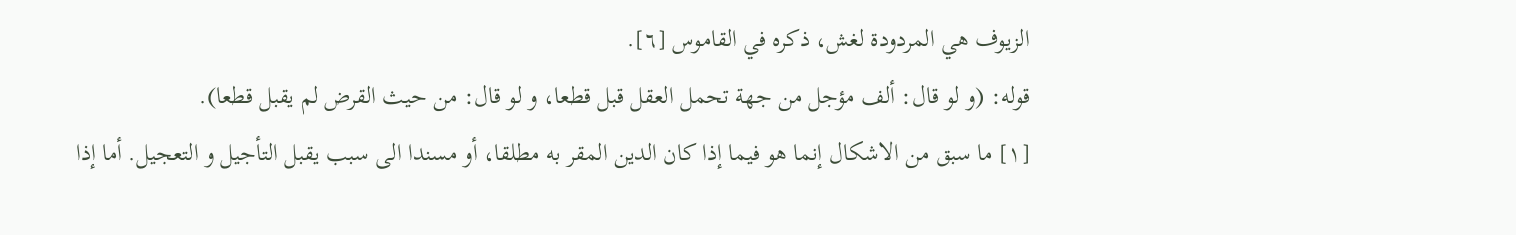الزيوف هي المردودة لغش، ذكره في القاموس [٦].
قوله: (و لو قال: ألف مؤجل من جهة تحمل العقل قبل قطعا، و لو قال: من حيث القرض لم يقبل قطعا).
[١] ما سبق من الاشكال إنما هو فيما إذا كان الدين المقر به مطلقا، أو مسندا الى سبب يقبل التأجيل و التعجيل. أما إذا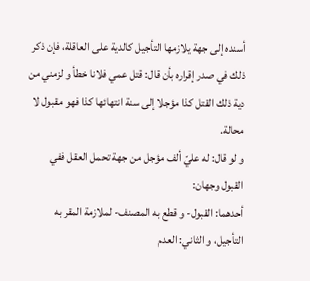أسنده إلى جهة يلازمها التأجيل كالدية على العاقلة، فإن ذكر ذلك في صدر إقراره بأن قال: قتل عمي فلانا خطأ و لزمني من دية ذلك القتل كذا مؤجلا إلى سنة انتهائها كذا فهو مقبول لا محالة.
و لو قال: له عليّ ألف مؤجل من جهة تحمل العقل ففي القبول وجهان:
أحدهما: القبول- و قطع به المصنف- لملازمة المقر به التأجيل، و الثاني: العدم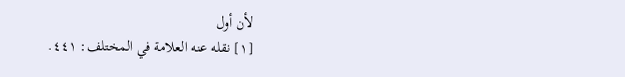لأن أول
[١] نقله عنه العلامة في المختلف: ٤٤١.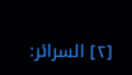[٢] السرائر: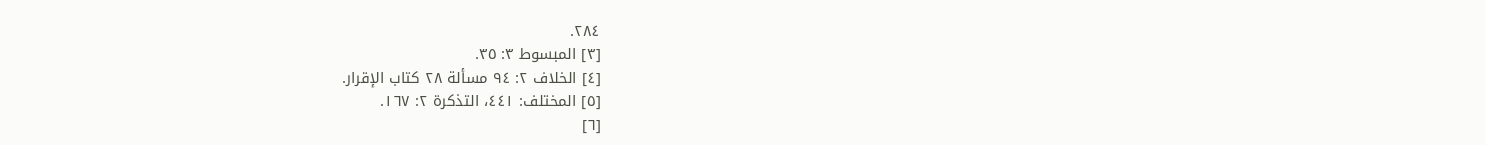٢٨٤.
[٣] المبسوط ٣: ٣٥.
[٤] الخلاف ٢: ٩٤ مسألة ٢٨ كتاب الإقرار.
[٥] المختلف: ٤٤١، التذكرة ٢: ١٦٧.
[٦]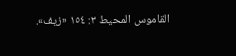القاموس المحيط ٣: ١٥٤ «زيف».